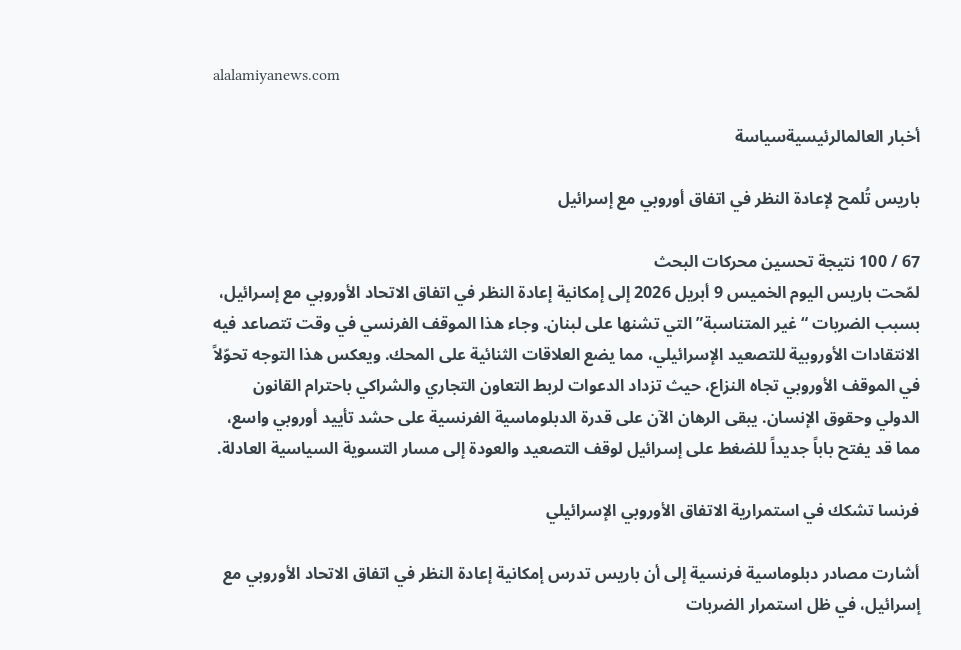alalamiyanews.com

أخبار العالمالرئيسيةسياسة

باريس تُلمح لإعادة النظر في اتفاق أوروبي مع إسرائيل

67 / 100 نتيجة تحسين محركات البحث
لمّحت باريس اليوم الخميس 9 أبريل 2026 إلى إمكانية إعادة النظر في اتفاق الاتحاد الأوروبي مع إسرائيل، بسبب الضربات “غير المتناسبة” التي تشنها على لبنان. وجاء هذا الموقف الفرنسي في وقت تتصاعد فيه الانتقادات الأوروبية للتصعيد الإسرائيلي، مما يضع العلاقات الثنائية على المحك. ويعكس هذا التوجه تحوّلاً في الموقف الأوروبي تجاه النزاع، حيث تزداد الدعوات لربط التعاون التجاري والشراكي باحترام القانون الدولي وحقوق الإنسان. يبقى الرهان الآن على قدرة الدبلوماسية الفرنسية على حشد تأييد أوروبي واسع، مما قد يفتح باباً جديداً للضغط على إسرائيل لوقف التصعيد والعودة إلى مسار التسوية السياسية العادلة.

فرنسا تشكك في استمرارية الاتفاق الأوروبي الإسرائيلي

أشارت مصادر دبلوماسية فرنسية إلى أن باريس تدرس إمكانية إعادة النظر في اتفاق الاتحاد الأوروبي مع إسرائيل، في ظل استمرار الضربات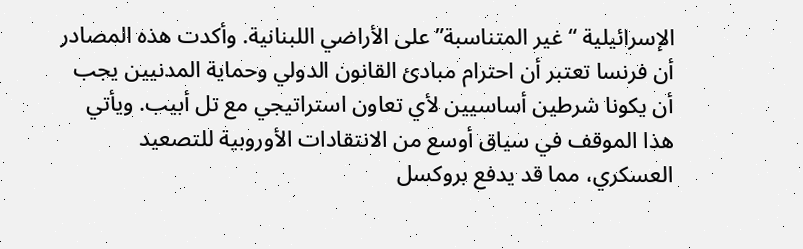الإسرائيلية “غير المتناسبة” على الأراضي اللبنانية. وأكدت هذه المصادر أن فرنسا تعتبر أن احترام مبادئ القانون الدولي وحماية المدنيين يجب أن يكونا شرطين أساسيين لأي تعاون استراتيجي مع تل أبيب. ويأتي هذا الموقف في سياق أوسع من الانتقادات الأوروبية للتصعيد العسكري، مما قد يدفع بروكسل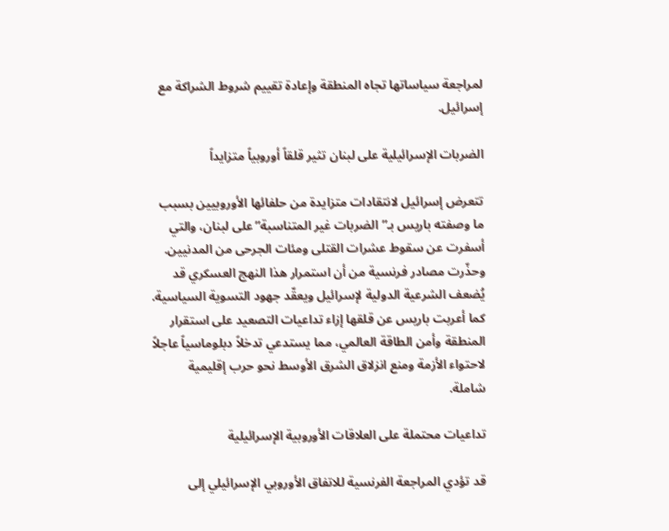لمراجعة سياساتها تجاه المنطقة وإعادة تقييم شروط الشراكة مع إسرائيل.

الضربات الإسرائيلية على لبنان تثير قلقاً أوروبياً متزايداً

تتعرض إسرائيل لانتقادات متزايدة من حلفائها الأوروبيين بسبب ما وصفته باريس بـ”الضربات غير المتناسبة” على لبنان، والتي أسفرت عن سقوط عشرات القتلى ومئات الجرحى من المدنيين. وحذّرت مصادر فرنسية من أن استمرار هذا النهج العسكري قد يُضعف الشرعية الدولية لإسرائيل ويعقّد جهود التسوية السياسية. كما أعربت باريس عن قلقها إزاء تداعيات التصعيد على استقرار المنطقة وأمن الطاقة العالمي، مما يستدعي تدخلاً دبلوماسياً عاجلاً لاحتواء الأزمة ومنع انزلاق الشرق الأوسط نحو حرب إقليمية شاملة.

تداعيات محتملة على العلاقات الأوروبية الإسرائيلية

قد تؤدي المراجعة الفرنسية للاتفاق الأوروبي الإسرائيلي إلى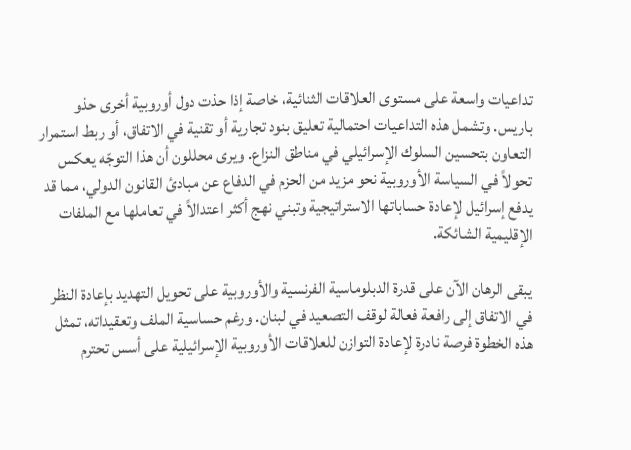تداعيات واسعة على مستوى العلاقات الثنائية، خاصة إذا حذت دول أوروبية أخرى حذو باريس. وتشمل هذه التداعيات احتمالية تعليق بنود تجارية أو تقنية في الاتفاق، أو ربط استمرار التعاون بتحسين السلوك الإسرائيلي في مناطق النزاع. ويرى محللون أن هذا التوجّه يعكس تحولاً في السياسة الأوروبية نحو مزيد من الحزم في الدفاع عن مبادئ القانون الدولي، مما قد يدفع إسرائيل لإعادة حساباتها الاستراتيجية وتبني نهج أكثر اعتدالاً في تعاملها مع الملفات الإقليمية الشائكة.

يبقى الرهان الآن على قدرة الدبلوماسية الفرنسية والأوروبية على تحويل التهديد بإعادة النظر في الاتفاق إلى رافعة فعالة لوقف التصعيد في لبنان. ورغم حساسية الملف وتعقيداته، تمثل هذه الخطوة فرصة نادرة لإعادة التوازن للعلاقات الأوروبية الإسرائيلية على أسس تحترم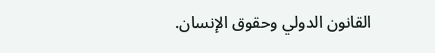القانون الدولي وحقوق الإنسان.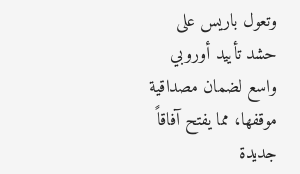وتعول باريس على حشد تأييد أوروبي واسع لضمان مصداقية موقفها، مما يفتح آفاقاً جديدة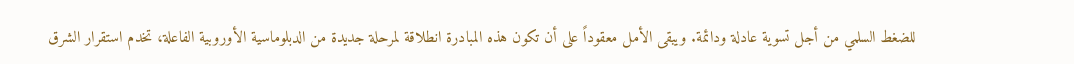للضغط السلمي من أجل تسوية عادلة ودائمة. ويبقى الأمل معقوداً على أن تكون هذه المبادرة انطلاقة لمرحلة جديدة من الدبلوماسية الأوروبية الفاعلة، تخدم استقرار الشرق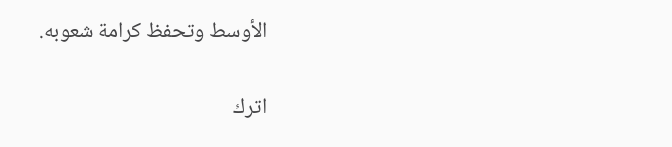الأوسط وتحفظ كرامة شعوبه.

اترك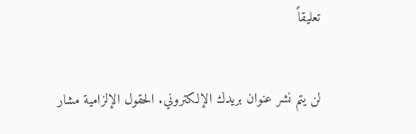تعليقاً

لن يتم نشر عنوان بريدك الإلكتروني. الحقول الإلزامية مشار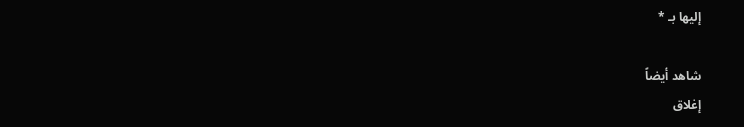إليها بـ *

شاهد أيضاً
إغلاق